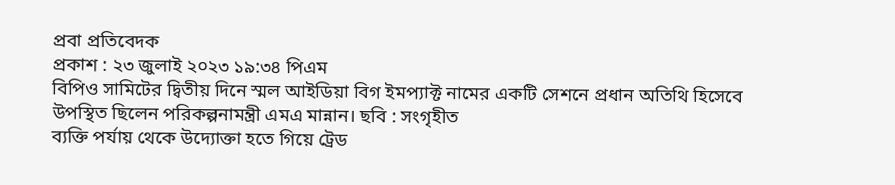প্রবা প্রতিবেদক
প্রকাশ : ২৩ জুলাই ২০২৩ ১৯:৩৪ পিএম
বিপিও সামিটের দ্বিতীয় দিনে স্মল আইডিয়া বিগ ইমপ্যাক্ট নামের একটি সেশনে প্রধান অতিথি হিসেবে উপস্থিত ছিলেন পরিকল্পনামন্ত্রী এমএ মান্নান। ছবি : সংগৃহীত
ব্যক্তি পর্যায় থেকে উদ্যোক্তা হতে গিয়ে ট্রেড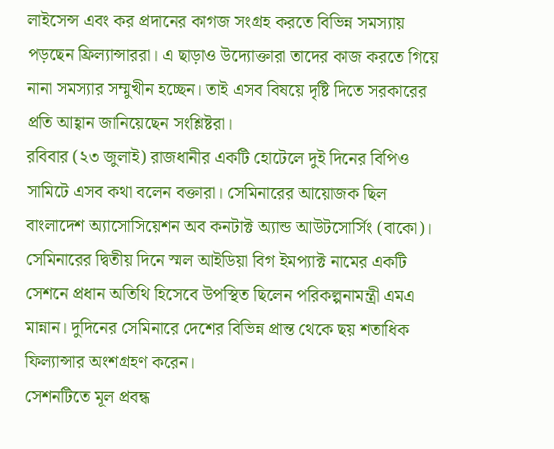লাইসেন্স এবং কর প্রদানের কাগজ সংগ্রহ করতে বিভিন্ন সমস্যায় পড়ছেন ফ্রিল্যান্সাররা। এ ছাড়াও উদ্যোক্তারা তাদের কাজ করতে গিয়ে নানা সমস্যার সম্মুখীন হচ্ছেন। তাই এসব বিষয়ে দৃষ্টি দিতে সরকারের প্রতি আহ্বান জানিয়েছেন সংশ্লিষ্টরা।
রবিবার (২৩ জুলাই) রাজধানীর একটি হোটেলে দুই দিনের বিপিও সামিটে এসব কথা বলেন বক্তারা। সেমিনারের আয়োজক ছিল বাংলাদেশ অ্যাসোসিয়েশন অব কনটাক্ট অ্যান্ড আউটসোর্সিং (বাকো)। সেমিনারের দ্বিতীয় দিনে স্মল আইডিয়া বিগ ইমপ্যাক্ট নামের একটি সেশনে প্রধান অতিথি হিসেবে উপস্থিত ছিলেন পরিকল্পনামন্ত্রী এমএ মান্নান। দুদিনের সেমিনারে দেশের বিভিন্ন প্রান্ত থেকে ছয় শতাধিক ফিল্যান্সার অংশগ্রহণ করেন।
সেশনটিতে মূল প্রবন্ধ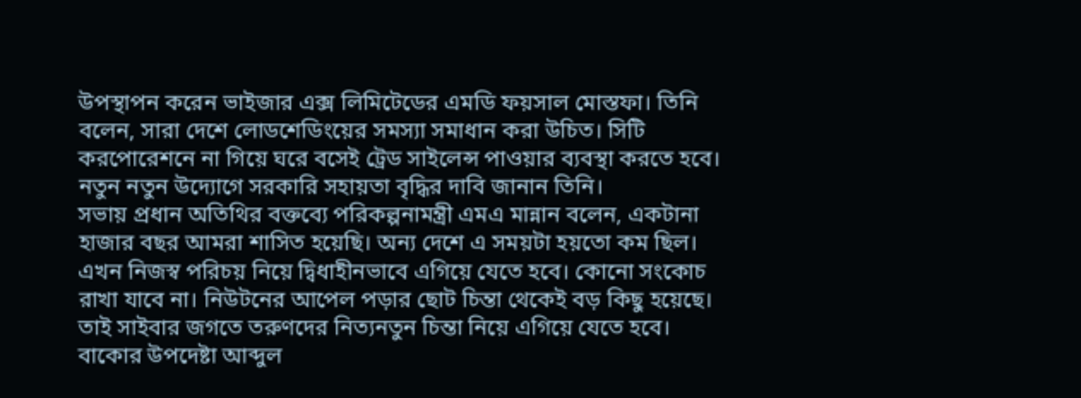উপস্থাপন করেন ভাইজার এক্স লিমিটেডের এমডি ফয়সাল মোস্তফা। তিনি বলেন, সারা দেশে লোডশেডিংয়ের সমস্যা সমাধান করা উচিত। সিটি করপোরেশনে না গিয়ে ঘরে বসেই ট্রেড সাইলেন্স পাওয়ার ব্যবস্থা করতে হবে। নতুন নতুন উদ্যোগে সরকারি সহায়তা বৃদ্ধির দাবি জানান তিনি।
সভায় প্রধান অতিথির বক্তব্যে পরিকল্পনামন্ত্রী এমএ মান্নান বলেন, একটানা হাজার বছর আমরা শাসিত হয়েছি। অন্য দেশে এ সময়টা হয়তো কম ছিল। এখন নিজস্ব পরিচয় নিয়ে দ্বিধাহীনভাবে এগিয়ে যেতে হবে। কোনো সংকোচ রাখা যাবে না। নিউটনের আপেল পড়ার ছোট চিন্তা থেকেই বড় কিছু হয়েছে। তাই সাইবার জগতে তরুণদের নিত্যনতুন চিন্তা নিয়ে এগিয়ে যেতে হবে।
বাকোর উপদেষ্টা আব্দুল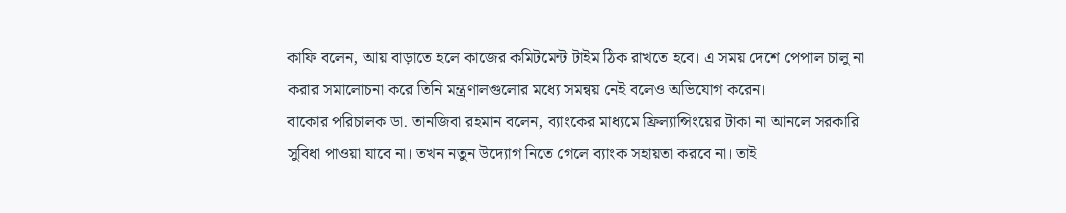কাফি বলেন, আয় বাড়াতে হলে কাজের কমিটমেন্ট টাইম ঠিক রাখতে হবে। এ সময় দেশে পেপাল চালু না করার সমালোচনা করে তিনি মন্ত্রণালগুলোর মধ্যে সমন্বয় নেই বলেও অভিযোগ করেন।
বাকোর পরিচালক ডা. তানজিবা রহমান বলেন, ব্যাংকের মাধ্যমে ফ্রিল্যান্সিংয়ের টাকা না আনলে সরকারি সুবিধা পাওয়া যাবে না। তখন নতুন উদ্যোগ নিতে গেলে ব্যাংক সহায়তা করবে না। তাই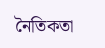নৈতিকতা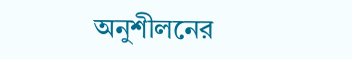অনুশীলনের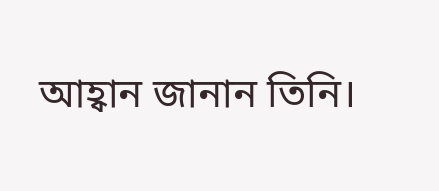আহ্বান জানান তিনি।